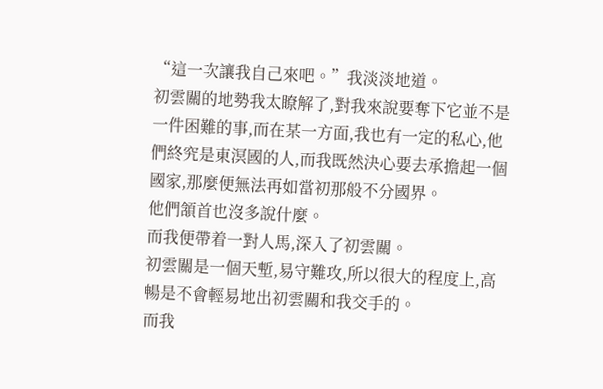“這一次讓我自己來吧。”我淡淡地道。
初雲關的地勢我太瞭解了,對我來說要奪下它並不是一件困難的事,而在某一方面,我也有一定的私心,他們終究是東溟國的人,而我既然決心要去承擔起一個國家,那麼便無法再如當初那般不分國界。
他們頷首也沒多說什麼。
而我便帶着一對人馬,深入了初雲關。
初雲關是一個天塹,易守難攻,所以很大的程度上,高暢是不會輕易地出初雲關和我交手的。
而我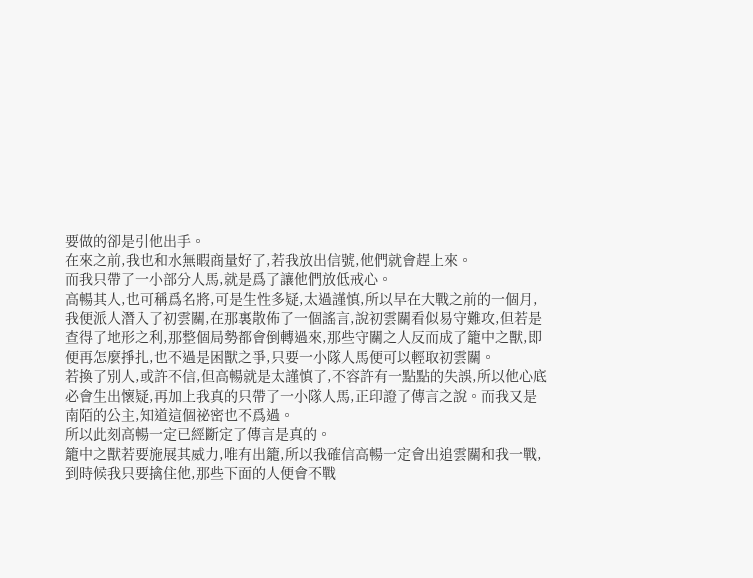要做的卻是引他出手。
在來之前,我也和水無暇商量好了,若我放出信號,他們就會趕上來。
而我只帶了一小部分人馬,就是爲了讓他們放低戒心。
高暢其人,也可稱爲名將,可是生性多疑,太過謹慎,所以早在大戰之前的一個月,我便派人潛入了初雲關,在那裏散佈了一個謠言,說初雲關看似易守難攻,但若是查得了地形之利,那整個局勢都會倒轉過來,那些守關之人反而成了籠中之獸,即便再怎麼掙扎,也不過是困獸之爭,只要一小隊人馬便可以輕取初雲關。
若換了別人,或許不信,但高暢就是太謹慎了,不容許有一點點的失誤,所以他心底必會生出懷疑,再加上我真的只帶了一小隊人馬,正印證了傳言之說。而我又是南陌的公主,知道這個祕密也不爲過。
所以此刻高暢一定已經斷定了傳言是真的。
籠中之獸若要施展其威力,唯有出籠,所以我確信高暢一定會出追雲關和我一戰,到時候我只要擒住他,那些下面的人便會不戰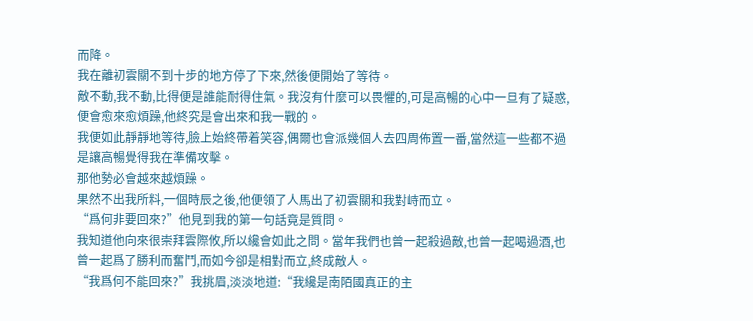而降。
我在離初雲關不到十步的地方停了下來,然後便開始了等待。
敵不動,我不動,比得便是誰能耐得住氣。我沒有什麼可以畏懼的,可是高暢的心中一旦有了疑惑,便會愈來愈煩躁,他終究是會出來和我一戰的。
我便如此靜靜地等待,臉上始終帶着笑容,偶爾也會派幾個人去四周佈置一番,當然這一些都不過是讓高暢覺得我在準備攻擊。
那他勢必會越來越煩躁。
果然不出我所料,一個時辰之後,他便領了人馬出了初雲關和我對峙而立。
“爲何非要回來?”他見到我的第一句話竟是質問。
我知道他向來很崇拜雲際攸,所以纔會如此之問。當年我們也曾一起殺過敵,也曾一起喝過酒,也曾一起爲了勝利而奮鬥,而如今卻是相對而立,終成敵人。
“我爲何不能回來?”我挑眉,淡淡地道:“我纔是南陌國真正的主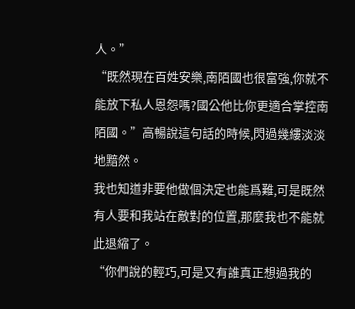人。”
“既然現在百姓安樂,南陌國也很富強,你就不能放下私人恩怨嗎?國公他比你更適合掌控南陌國。”高暢說這句話的時候,閃過幾縷淡淡地黯然。
我也知道非要他做個決定也能爲難,可是既然有人要和我站在敵對的位置,那麼我也不能就此退縮了。
“你們說的輕巧,可是又有誰真正想過我的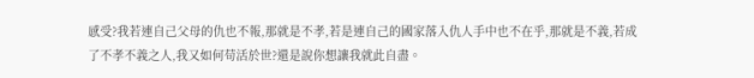感受?我若連自己父母的仇也不報,那就是不孝,若是連自己的國家落入仇人手中也不在乎,那就是不義,若成了不孝不義之人,我又如何苟活於世?還是說你想讓我就此自盡。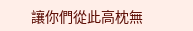讓你們從此高枕無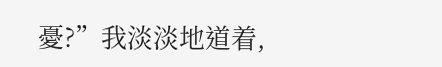憂?”我淡淡地道着,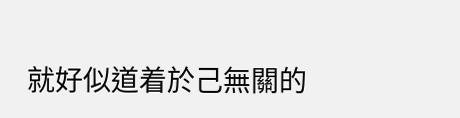就好似道着於己無關的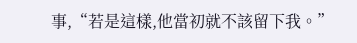事,“若是這樣,他當初就不該留下我。”